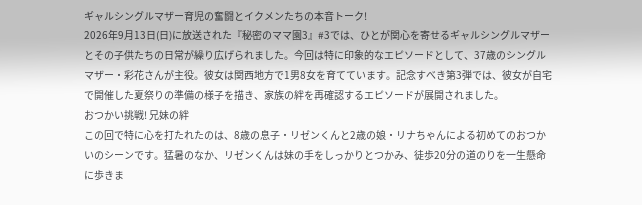ギャルシングルマザー育児の奮闘とイクメンたちの本音トーク!
2026年9月13日(日)に放送された『秘密のママ園3』#3では、ひとが関心を寄せるギャルシングルマザーとその子供たちの日常が繰り広げられました。今回は特に印象的なエピソードとして、37歳のシングルマザー・彩花さんが主役。彼女は関西地方で1男8女を育てています。記念すべき第3弾では、彼女が自宅で開催した夏祭りの準備の様子を描き、家族の絆を再確認するエピソードが展開されました。
おつかい挑戦! 兄妹の絆
この回で特に心を打たれたのは、8歳の息子・リゼンくんと2歳の娘・リナちゃんによる初めてのおつかいのシーンです。猛暑のなか、リゼンくんは妹の手をしっかりとつかみ、徒歩20分の道のりを一生懸命に歩きま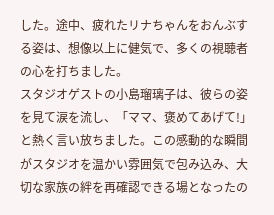した。途中、疲れたリナちゃんをおんぶする姿は、想像以上に健気で、多くの視聴者の心を打ちました。
スタジオゲストの小島瑠璃子は、彼らの姿を見て涙を流し、「ママ、褒めてあげて!」と熱く言い放ちました。この感動的な瞬間がスタジオを温かい雰囲気で包み込み、大切な家族の絆を再確認できる場となったの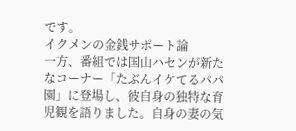です。
イクメンの金銭サポート論
一方、番組では国山ハセンが新たなコーナー「たぶんイケてるパパ園」に登場し、彼自身の独特な育児観を語りました。自身の妻の気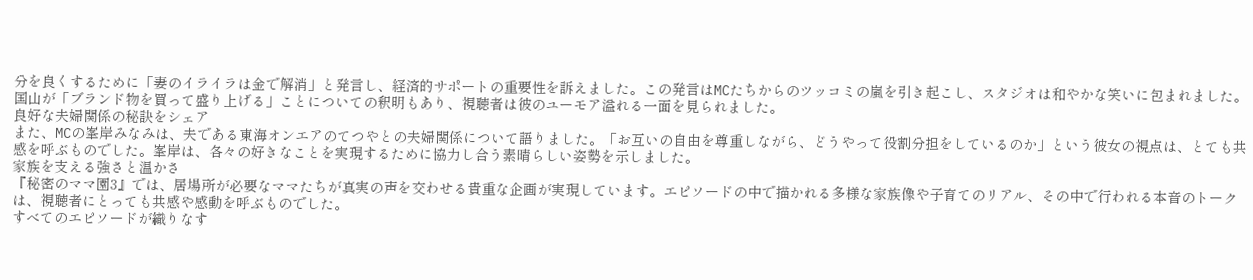分を良くするために「妻のイライラは金で解消」と発言し、経済的サポートの重要性を訴えました。この発言はMCたちからのツッコミの嵐を引き起こし、スタジオは和やかな笑いに包まれました。国山が「ブランド物を買って盛り上げる」ことについての釈明もあり、視聴者は彼のユーモア溢れる一面を見られました。
良好な夫婦関係の秘訣をシェア
また、MCの峯岸みなみは、夫である東海オンエアのてつやとの夫婦関係について語りました。「お互いの自由を尊重しながら、どうやって役割分担をしているのか」という彼女の視点は、とても共感を呼ぶものでした。峯岸は、各々の好きなことを実現するために協力し合う素晴らしい姿勢を示しました。
家族を支える強さと温かさ
『秘密のママ園3』では、居場所が必要なママたちが真実の声を交わせる貴重な企画が実現しています。エピソードの中で描かれる多様な家族像や子育てのリアル、その中で行われる本音のトークは、視聴者にとっても共感や感動を呼ぶものでした。
すべてのエピソードが織りなす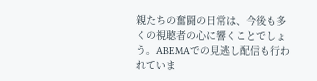親たちの奮闘の日常は、今後も多くの視聴者の心に響くことでしょう。ABEMAでの見逃し配信も行われていま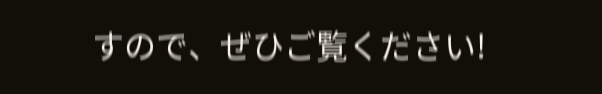すので、ぜひご覧ください!